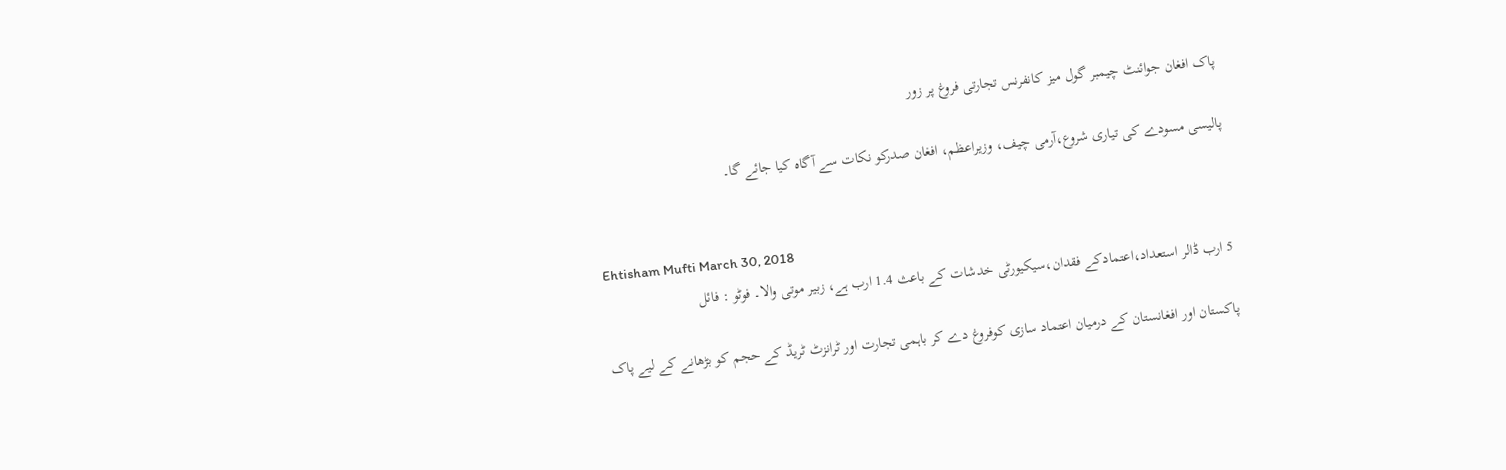پاک افغان جوائنٹ چیمبر گول میز کانفرنس تجارتی فروغ پر زور

پالیسی مسودے کی تیاری شروع،آرمی چیف، وزیراعظم، افغان صدرکو نکات سے آگاہ کیا جائے گا۔


Ehtisham Mufti March 30, 2018
5 ارب ڈالر استعداد،اعتمادکے فقدان،سیکیورٹی خدشات کے باعث 1.4 ارب ہے، زبیر موتی والا۔ فوٹو : فائل

پاکستان اور افغانستان کے درمیان اعتماد سازی کوفروغ دے کر باہمی تجارت اور ٹرانزٹ ٹریڈ کے حجم کو بڑھانے کے لیے پاک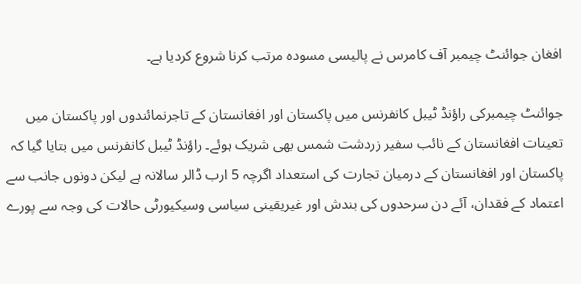افغان جوائنٹ چیمبر آف کامرس نے پالیسی مسودہ مرتب کرنا شروع کردیا ہے۔

جوائنٹ چیمبرکی راؤنڈ ٹیبل کانفرنس میں پاکستان اور افغانستان کے تاجرنمائندوں اور پاکستان میں تعینات افغانستان کے نائب سفیر زردشت شمس بھی شریک ہوئے۔ راؤنڈ ٹیبل کانفرنس میں بتایا گیا کہ پاکستان اور افغانستان کے درمیان تجارت کی استعداد اگرچہ 5 ارب ڈالر سالانہ ہے لیکن دونوں جانب سے اعتماد کے فقدان، آئے دن سرحدوں کی بندش اور غیریقینی سیاسی وسیکیورٹی حالات کی وجہ سے پورے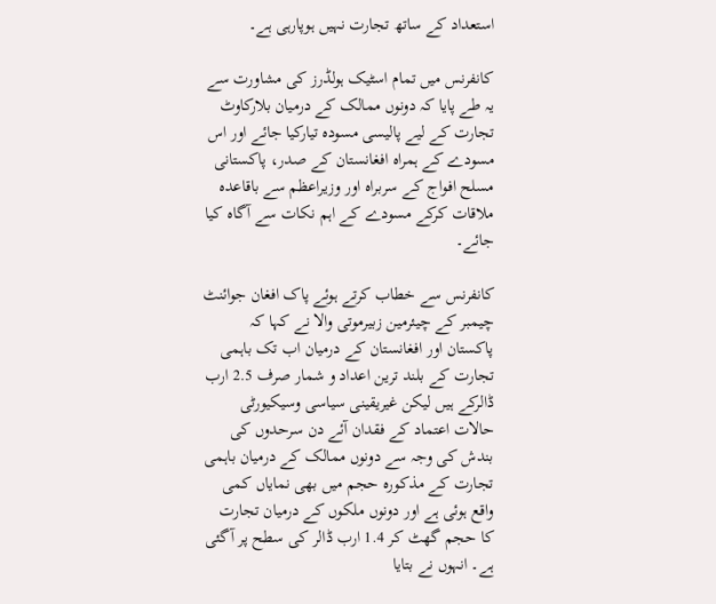استعداد کے ساتھ تجارت نہیں ہوپارہی ہے۔

کانفرنس میں تمام اسٹیک ہولڈرز کی مشاورت سے یہ طے پایا کہ دونوں ممالک کے درمیان بلارکاوٹ تجارت کے لیے پالیسی مسودہ تیارکیا جائے اور اس مسودے کے ہمراہ افغانستان کے صدر، پاکستانی مسلح افواج کے سربراہ اور وزیراعظم سے باقاعدہ ملاقات کرکے مسودے کے اہم نکات سے آگاہ کیا جائے۔

کانفرنس سے خطاب کرتے ہوئے پاک افغان جوائنٹ چیمبر کے چیئرمین زبیرموتی والا نے کہا کہ پاکستان اور افغانستان کے درمیان اب تک باہمی تجارت کے بلند ترین اعداد و شمار صرف 2.5 ارب ڈالرکے ہیں لیکن غیریقینی سیاسی وسیکیورٹی حالات اعتماد کے فقدان آئے دن سرحدوں کی بندش کی وجہ سے دونوں ممالک کے درمیان باہمی تجارت کے مذکورہ حجم میں بھی نمایاں کمی واقع ہوئی ہے اور دونوں ملکوں کے درمیان تجارت کا حجم گھٹ کر 1.4 ارب ڈالر کی سطح پر آگئی ہے۔ انہوں نے بتایا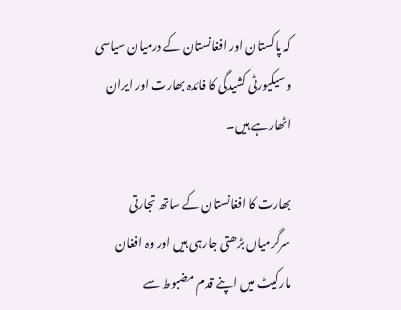کہ پاکستان اور افغانستان کے درمیان سیاسی وسیکیورٹی کشیدگی کا فائدہ بھارت اور ایران اٹھارہے ہیں۔

بھارت کا افغانستان کے ساتھ تجارتی سرگرمیاں بڑھتی جارہی ہیں اور وہ افغان مارکیٹ میں اپنے قدم مضبوط سے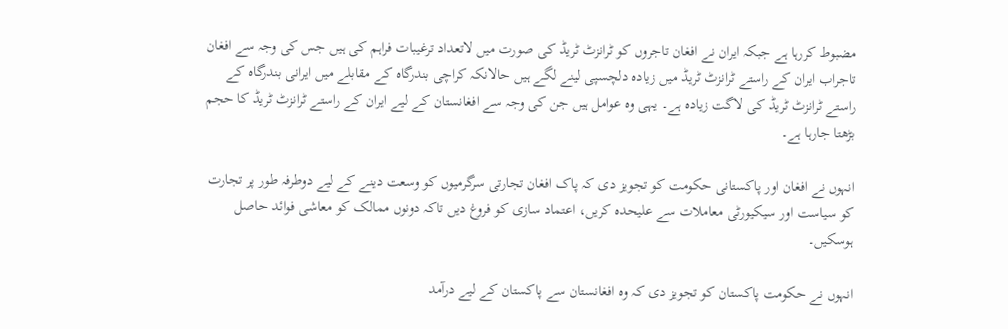مضبوط کررہا ہے جبکہ ایران نے افغان تاجروں کو ٹرانزٹ ٹریڈ کی صورت میں لاتعداد ترغیبات فراہم کی ہیں جس کی وجہ سے افغان تاجراب ایران کے راستے ٹرانزٹ ٹریڈ میں زیادہ دلچسپی لینے لگے ہیں حالانکہ کراچی بندرگاہ کے مقابلے میں ایرانی بندرگاہ کے راستے ٹرانزٹ ٹریڈ کی لاگت زیادہ ہے۔ یہی وہ عوامل ہیں جن کی وجہ سے افغانستان کے لیے ایران کے راستے ٹرانزٹ ٹریڈ کا حجم بڑھتا جارہا ہے۔

انہوں نے افغان اور پاکستانی حکومت کو تجویز دی کہ پاک افغان تجارتی سرگرمیوں کو وسعت دینے کے لیے دوطرفہ طور پر تجارت کو سیاست اور سیکیورٹی معاملات سے علیحدہ کریں، اعتماد سازی کو فروغ دیں تاکہ دونوں ممالک کو معاشی فوائد حاصل ہوسکیں۔

انہوں نے حکومت پاکستان کو تجویز دی کہ وہ افغانستان سے پاکستان کے لیے درآمد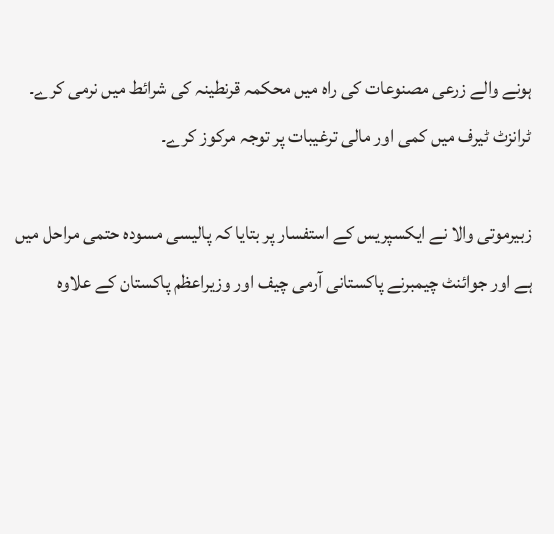ہونے والے زرعی مصنوعات کی راہ میں محکمہ قرنطینہ کی شرائط میں نرمی کرے۔ ٹرانزٹ ٹیرف میں کمی اور مالی ترغیبات پر توجہ مرکوز کرے۔

زبیرموتی والا نے ایکسپریس کے استفسار پر بتایا کہ پالیسی مسودہ حتمی مراحل میں ہے اور جوائنٹ چیمبرنے پاکستانی آرمی چیف اور وزیراعظم پاکستان کے علاوہ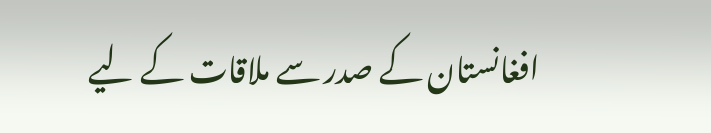افغانستان کے صدر سے ملاقات کے لیے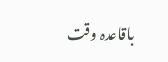باقاعدہ وقت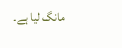مانگ لیا ہے۔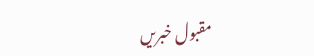مقبول خبریں